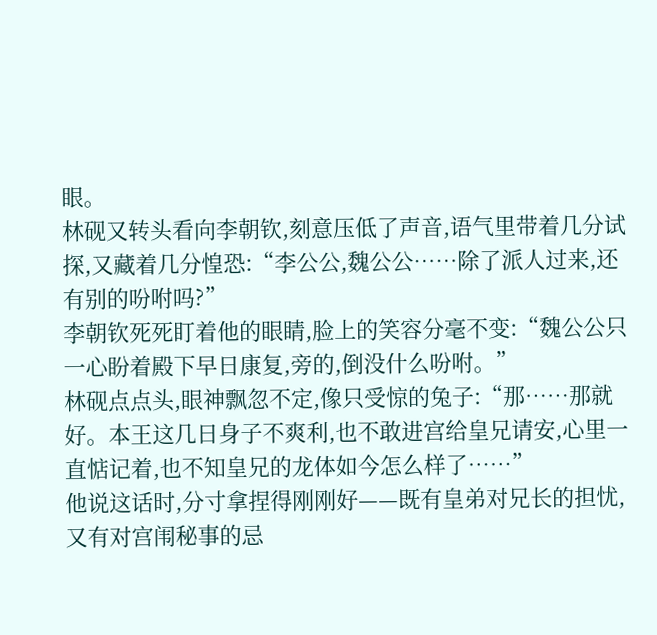眼。
林砚又转头看向李朝钦,刻意压低了声音,语气里带着几分试探,又藏着几分惶恐:“李公公,魏公公……除了派人过来,还有别的吩咐吗?”
李朝钦死死盯着他的眼睛,脸上的笑容分毫不变:“魏公公只一心盼着殿下早日康复,旁的,倒没什么吩咐。”
林砚点点头,眼神飘忽不定,像只受惊的兔子:“那……那就好。本王这几日身子不爽利,也不敢进宫给皇兄请安,心里一直惦记着,也不知皇兄的龙体如今怎么样了……”
他说这话时,分寸拿捏得刚刚好——既有皇弟对兄长的担忧,又有对宫闱秘事的忌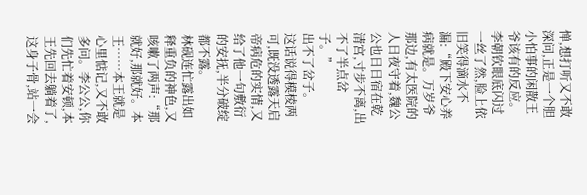惮,想打听又不敢深问,正是一个胆小怕事的闲散王爷该有的反应。
李朝钦眼底闪过一丝了然,脸上依旧笑得滴水不漏:“殿下安心养病就是。万岁爷那边,有太医院的人日夜守着,魏公公也日日宿在乾清宫,寸步不离,出不了半点岔子。”
出不了岔子。
这话说得模棱两可,既没透露天启帝病危的实情,又给了他一句敷衍的安抚,半分破绽都不露。
林砚连忙露出如释重负的神色,又咳嗽了两声:“那就好,那就好。本王……本王就是心里惦记,又不敢多问。李公公,你们先忙着安顿,本王先回去躺着了,这身子骨,站一会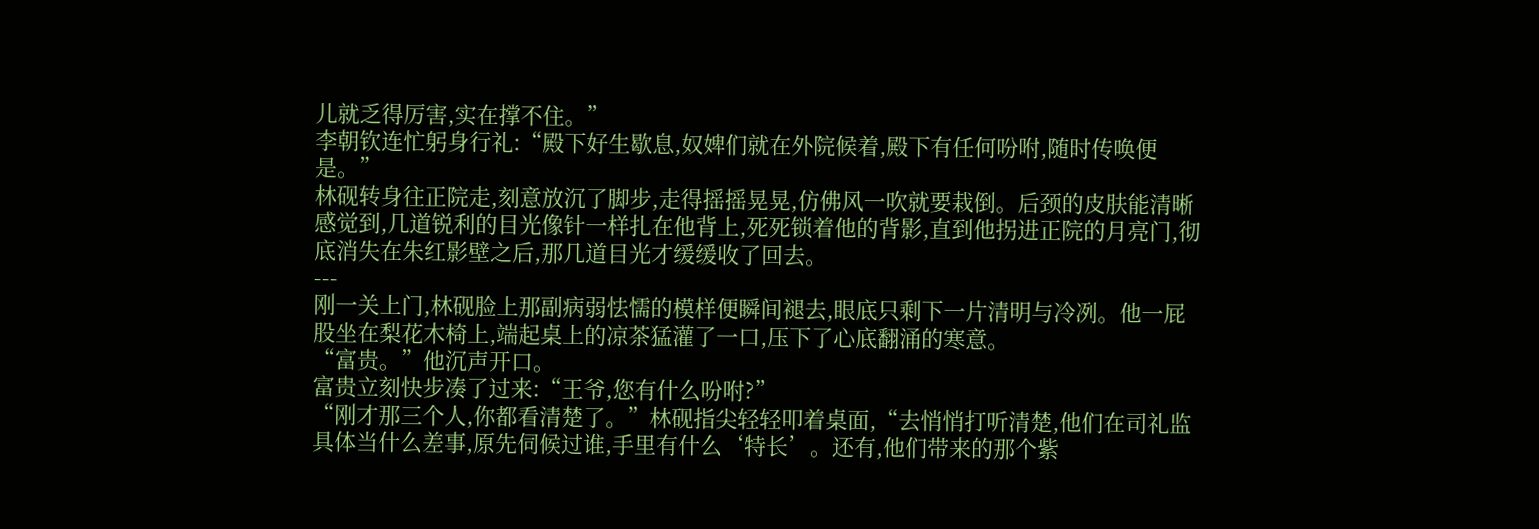儿就乏得厉害,实在撑不住。”
李朝钦连忙躬身行礼:“殿下好生歇息,奴婢们就在外院候着,殿下有任何吩咐,随时传唤便是。”
林砚转身往正院走,刻意放沉了脚步,走得摇摇晃晃,仿佛风一吹就要栽倒。后颈的皮肤能清晰感觉到,几道锐利的目光像针一样扎在他背上,死死锁着他的背影,直到他拐进正院的月亮门,彻底消失在朱红影壁之后,那几道目光才缓缓收了回去。
---
刚一关上门,林砚脸上那副病弱怯懦的模样便瞬间褪去,眼底只剩下一片清明与冷冽。他一屁股坐在梨花木椅上,端起桌上的凉茶猛灌了一口,压下了心底翻涌的寒意。
“富贵。”他沉声开口。
富贵立刻快步凑了过来:“王爷,您有什么吩咐?”
“刚才那三个人,你都看清楚了。”林砚指尖轻轻叩着桌面,“去悄悄打听清楚,他们在司礼监具体当什么差事,原先伺候过谁,手里有什么‘特长’。还有,他们带来的那个紫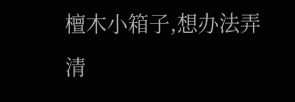檀木小箱子,想办法弄清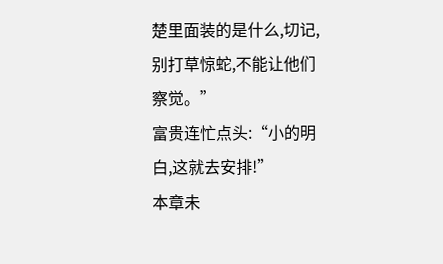楚里面装的是什么,切记,别打草惊蛇,不能让他们察觉。”
富贵连忙点头:“小的明白,这就去安排!”
本章未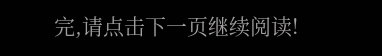完,请点击下一页继续阅读!